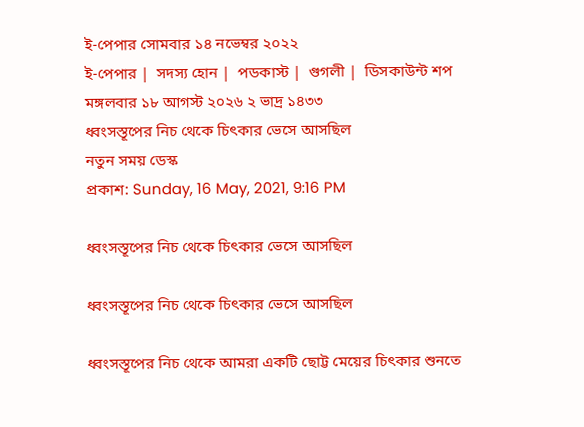ই-পেপার সোমবার ১৪ নভেম্বর ২০২২
ই-পেপার |  সদস্য হোন |  পডকাস্ট |  গুগলী |  ডিসকাউন্ট শপ
মঙ্গলবার ১৮ আগস্ট ২০২৬ ২ ভাদ্র ১৪৩৩
ধ্বংসস্তূপের নিচ থেকে চিৎকার ভেসে আসছিল
নতুন সময় ডেস্ক
প্রকাশ: Sunday, 16 May, 2021, 9:16 PM

ধ্বংসস্তূপের নিচ থেকে চিৎকার ভেসে আসছিল

ধ্বংসস্তূপের নিচ থেকে চিৎকার ভেসে আসছিল

ধ্বংসস্তূপের নিচ থেকে আমরা একটি ছোট্ট মেয়ের চিৎকার শুনতে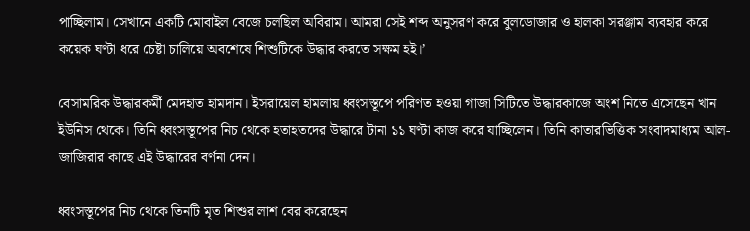পাচ্ছিলাম। সেখানে একটি মোবাইল বেজে চলছিল অবিরাম। আমরা সেই শব্দ অনুসরণ করে বুলডোজার ও হালকা সরঞ্জাম ব্যবহার করে কয়েক ঘণ্টা ধরে চেষ্টা চালিয়ে অবশেষে শিশুটিকে উদ্ধার করতে সক্ষম হই।’

বেসামরিক উদ্ধারকর্মী মেদহাত হামদান। ইসরায়েল হামলায় ধ্বংসস্তূপে পরিণত হওয়া গাজা সিটিতে উদ্ধারকাজে অংশ নিতে এসেছেন খান ইউনিস থেকে। তিনি ধ্বংসস্তূপের নিচ থেকে হতাহতদের উদ্ধারে টানা ১১ ঘণ্টা কাজ করে যাচ্ছিলেন। তিনি কাতারভিত্তিক সংবাদমাধ্যম আল-জাজিরার কাছে এই উদ্ধারের বর্ণনা দেন।

ধ্বংসস্তূপের নিচ থেকে তিনটি মৃত শিশুর লাশ বের করেছেন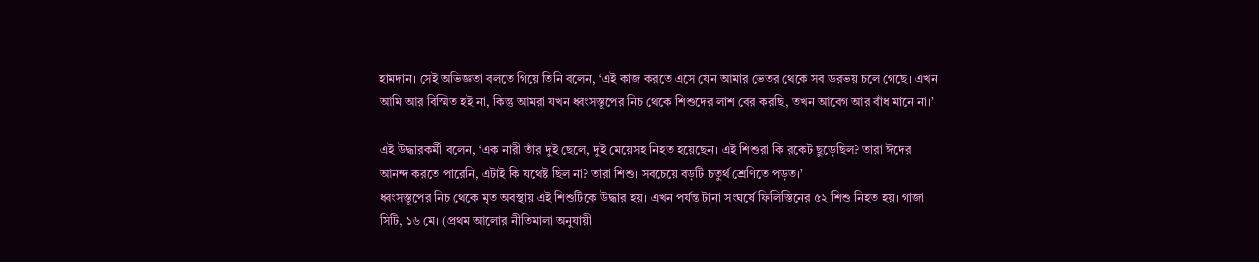হামদান। সেই অভিজ্ঞতা বলতে গিয়ে তিনি বলেন, ‘এই কাজ করতে এসে যেন আমার ভেতর থেকে সব ডরভয় চলে গেছে। এখন আমি আর বিস্মিত হই না, কিন্তু আমরা যখন ধ্বংসস্তূপের নিচ থেকে শিশুদের লাশ বের করছি, তখন আবেগ আর বাঁধ মানে না।’

এই উদ্ধারকর্মী বলেন, ‘এক নারী তাঁর দুই ছেলে, দুই মেয়েসহ নিহত হয়েছেন। এই শিশুরা কি রকেট ছুড়েছিল? তারা ঈদের আনন্দ করতে পারেনি, এটাই কি যথেষ্ট ছিল না? তারা শিশু। সবচেয়ে বড়টি চতুর্থ শ্রেণিতে পড়ত।’
ধ্বংসস্তূপের নিচ থেকে মৃত অবস্থায় এই শিশুটিকে উদ্ধার হয়। এখন পর্যন্ত টানা সংঘর্ষে ফিলিস্তিনের ৫২ শিশু নিহত হয়। গাজা সিটি, ১৬ মে। (প্রথম আলোর নীতিমালা অনুযায়ী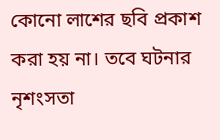কোনো লাশের ছবি প্রকাশ করা হয় না। তবে ঘটনার নৃশংসতা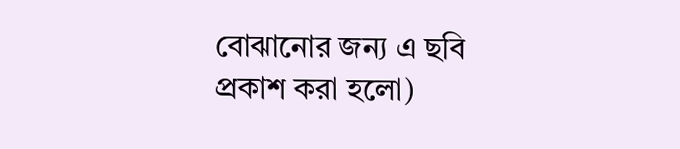বোঝানোর জন্য এ ছবি প্রকাশ করা হলো)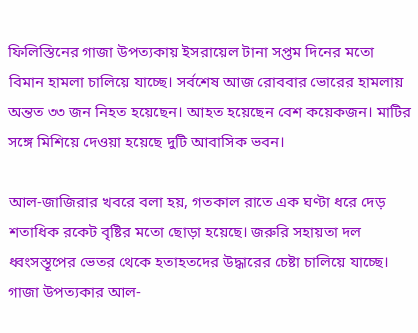ফিলিস্তিনের গাজা উপত্যকায় ইসরায়েল টানা সপ্তম দিনের মতো বিমান হামলা চালিয়ে যাচ্ছে। সর্বশেষ আজ রোববার ভোরের হামলায় অন্তত ৩৩ জন নিহত হয়েছেন। আহত হয়েছেন বেশ কয়েকজন। মাটির সঙ্গে মিশিয়ে দেওয়া হয়েছে দুটি আবাসিক ভবন।

আল-জাজিরার খবরে বলা হয়, গতকাল রাতে এক ঘণ্টা ধরে দেড় শতাধিক রকেট বৃষ্টির মতো ছোড়া হয়েছে। জরুরি সহায়তা দল ধ্বংসস্তূপের ভেতর থেকে হতাহতদের উদ্ধারের চেষ্টা চালিয়ে যাচ্ছে। গাজা উপত্যকার আল-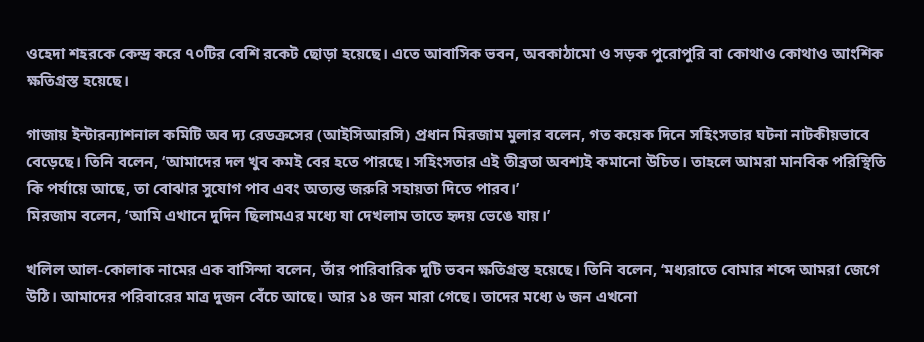ওহেদা শহরকে কেন্দ্র করে ৭০টির বেশি রকেট ছোড়া হয়েছে। এতে আবাসিক ভবন, অবকাঠামো ও সড়ক পুরোপুরি বা কোথাও কোথাও আংশিক ক্ষতিগ্রস্ত হয়েছে।

গাজায় ইন্টারন্যাশনাল কমিটি অব দ্য রেডক্রসের (আইসিআরসি) প্রধান মিরজাম মুলার বলেন, গত কয়েক দিনে সহিংসতার ঘটনা নাটকীয়ভাবে বেড়েছে। তিনি বলেন, ‘আমাদের দল খুব কমই বের হতে পারছে। সহিংসতার এই তীব্রতা অবশ্যই কমানো উচিত। তাহলে আমরা মানবিক পরিস্থিতি কি পর্যায়ে আছে, তা বোঝার সুযোগ পাব এবং অত্যন্ত জরুরি সহায়তা দিতে পারব।’
মিরজাম বলেন, ‘আমি এখানে দুদিন ছিলামএর মধ্যে যা দেখলাম তাতে হৃদয় ভেঙে যায়।’

খলিল আল-কোলাক নামের এক বাসিন্দা বলেন, তাঁর পারিবারিক দুটি ভবন ক্ষতিগ্রস্ত হয়েছে। তিনি বলেন, ‘মধ্যরাতে বোমার শব্দে আমরা জেগে উঠি। আমাদের পরিবারের মাত্র দুজন বেঁচে আছে। আর ১৪ জন মারা গেছে। তাদের মধ্যে ৬ জন এখনো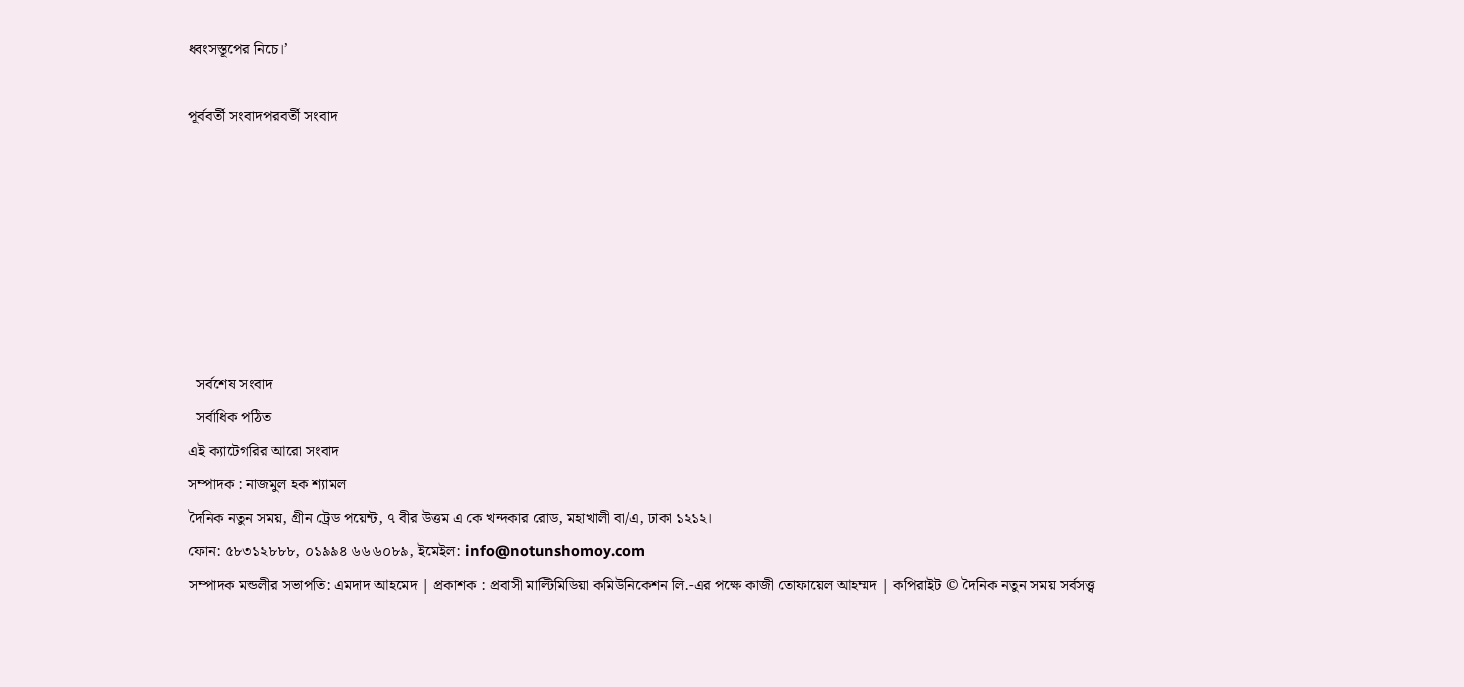ধ্বংসস্তূপের নিচে।’

পূর্ববর্তী সংবাদপরবর্তী সংবাদ







  সর্বশেষ সংবাদ
  সর্বাধিক পঠিত
এই ক্যাটেগরির আরো সংবাদ
সম্পাদক : নাজমুল হক শ্যামল
দৈনিক নতুন সময়, গ্রীন ট্রেড পয়েন্ট, ৭ বীর উত্তম এ কে খন্দকার রোড, মহাখালী বা/এ, ঢাকা ১২১২।
ফোন: ৫৮৩১২৮৮৮, ০১৯৯৪ ৬৬৬০৮৯, ইমেইল: info@notunshomoy.com
সম্পাদক মন্ডলীর সভাপতি: এমদাদ আহমেদ | প্রকাশক : প্রবাসী মাল্টিমিডিয়া কমিউনিকেশন লি.-এর পক্ষে কাজী তোফায়েল আহম্মদ | কপিরাইট © দৈনিক নতুন সময় সর্বসত্ত্ব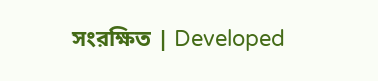সংরক্ষিত | Developed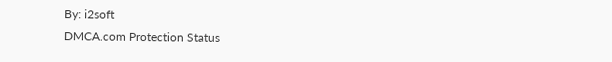By: i2soft
DMCA.com Protection Status